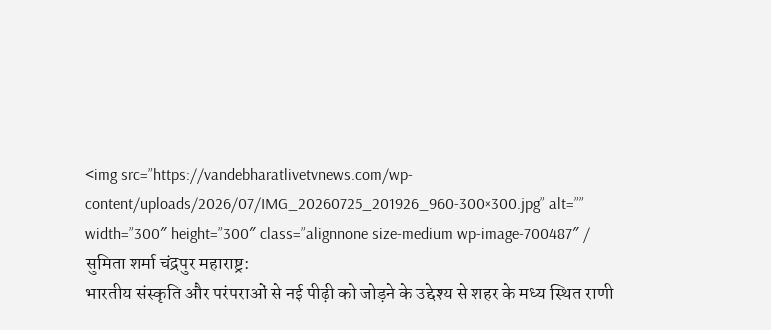<img src=”https://vandebharatlivetvnews.com/wp-content/uploads/2026/07/IMG_20260725_201926_960-300×300.jpg” alt=”” width=”300″ height=”300″ class=”alignnone size-medium wp-image-700487″ /
सुमिता शर्मा चंद्रपुर महाराष्ट्र:
भारतीय संस्कृति और परंपराओं से नई पीढ़ी को जोड़ने के उद्देश्य से शहर के मध्य स्थित राणी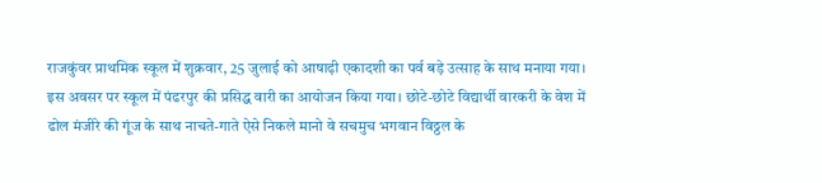राजकुंवर प्राथमिक स्कूल में शुक्रवार, 25 जुलाई को आषाढ़ी एकादशी का पर्व बड़े उत्साह के साथ मनाया गया।
इस अवसर पर स्कूल में पंढरपुर की प्रसिद्ध वारी का आयोजन किया गया। छोटे-छोटे विद्यार्थी वारकरी के वेश में ढोल मंजीरे की गूंज के साथ नाचते-गाते ऐसे निकले मानो वे सचमुच भगवान विठ्ठल के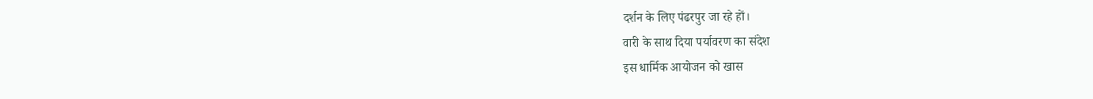दर्शन के लिए पंढरपुर जा रहे हों।
वारी के साथ दिया पर्यावरण का संदेश
इस धार्मिक आयोजन को खास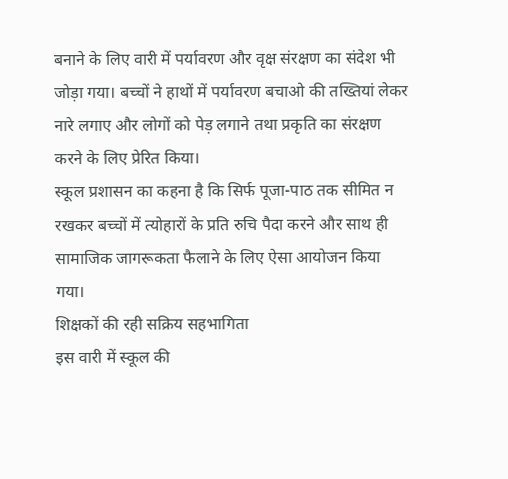बनाने के लिए वारी में पर्यावरण और वृक्ष संरक्षण का संदेश भी जोड़ा गया। बच्चों ने हाथों में पर्यावरण बचाओ की तख्तियां लेकर नारे लगाए और लोगों को पेड़ लगाने तथा प्रकृति का संरक्षण करने के लिए प्रेरित किया।
स्कूल प्रशासन का कहना है कि सिर्फ पूजा-पाठ तक सीमित न रखकर बच्चों में त्योहारों के प्रति रुचि पैदा करने और साथ ही सामाजिक जागरूकता फैलाने के लिए ऐसा आयोजन किया गया।
शिक्षकों की रही सक्रिय सहभागिता
इस वारी में स्कूल की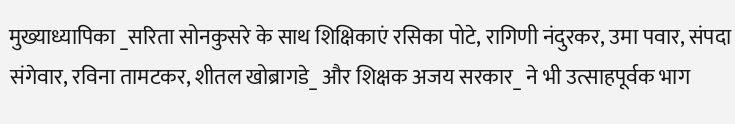मुख्याध्यापिका _सरिता सोनकुसरे के साथ शिक्षिकाएं रसिका पोटे, रागिणी नंदुरकर, उमा पवार, संपदा संगेवार, रविना तामटकर, शीतल खोब्रागडे_ और शिक्षक अजय सरकार_ ने भी उत्साहपूर्वक भाग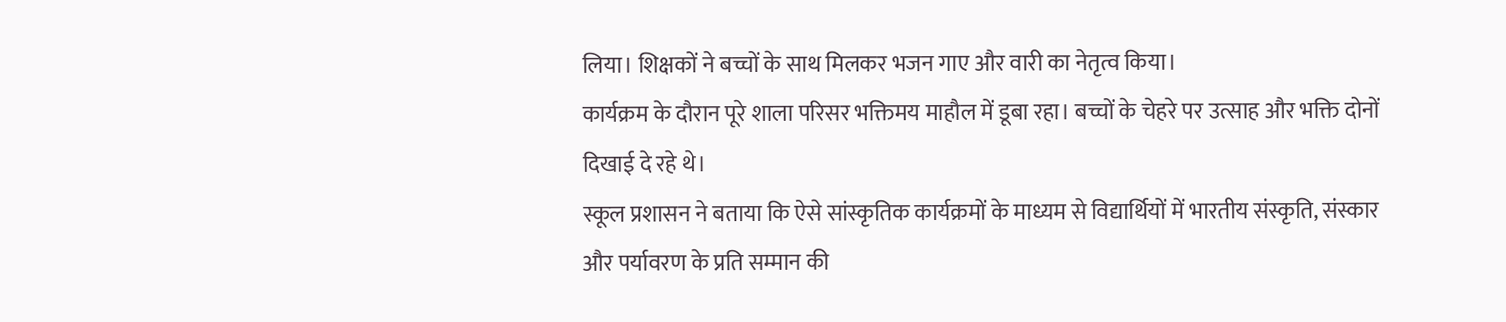लिया। शिक्षकों ने बच्चों के साथ मिलकर भजन गाए और वारी का नेतृत्व किया।
कार्यक्रम के दौरान पूरे शाला परिसर भक्तिमय माहौल में डूबा रहा। बच्चों के चेहरे पर उत्साह और भक्ति दोनों दिखाई दे रहे थे।
स्कूल प्रशासन ने बताया कि ऐसे सांस्कृतिक कार्यक्रमों के माध्यम से विद्यार्थियों में भारतीय संस्कृति, संस्कार और पर्यावरण के प्रति सम्मान की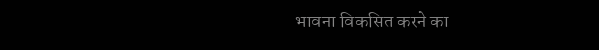भावना विकसित करने का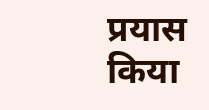प्रयास किया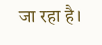जा रहा है।